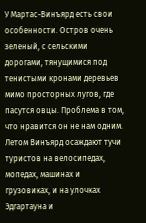У Мартас-Винъярд есть свои особенности. Остров очень зеленый, с сельскими дорогами, тянущимися под тенистыми кронами деревьев мимо просторных лугов, где пасутся овцы. Проблема в том, что нравится он не нам одним. Летом Винъярд осаждают тучи туристов на велосипедах, мопедах, машинах и грузовиках, и на улочках Эдгартауна и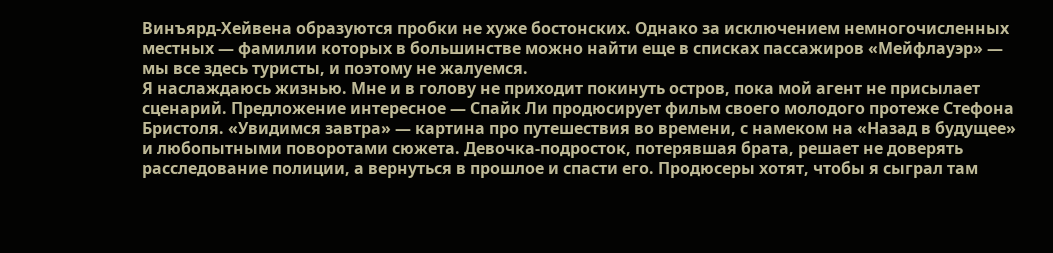Винъярд-Хейвена образуются пробки не хуже бостонских. Однако за исключением немногочисленных местных — фамилии которых в большинстве можно найти еще в списках пассажиров «Мейфлауэр» — мы все здесь туристы, и поэтому не жалуемся.
Я наслаждаюсь жизнью. Мне и в голову не приходит покинуть остров, пока мой агент не присылает сценарий. Предложение интересное — Спайк Ли продюсирует фильм своего молодого протеже Стефона Бристоля. «Увидимся завтра» — картина про путешествия во времени, с намеком на «Назад в будущее» и любопытными поворотами сюжета. Девочка-подросток, потерявшая брата, решает не доверять расследование полиции, а вернуться в прошлое и спасти его. Продюсеры хотят, чтобы я сыграл там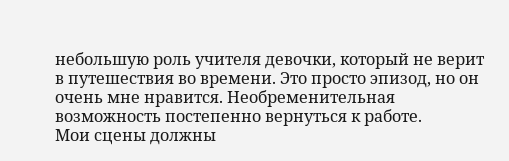небольшую роль учителя девочки, который не верит в путешествия во времени. Это просто эпизод, но он очень мне нравится. Необременительная возможность постепенно вернуться к работе.
Мои сцены должны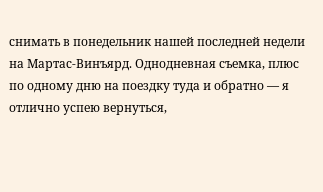снимать в понедельник нашей последней недели на Мартас-Винъярд. Однодневная съемка, плюс по одному дню на поездку туда и обратно — я отлично успею вернуться,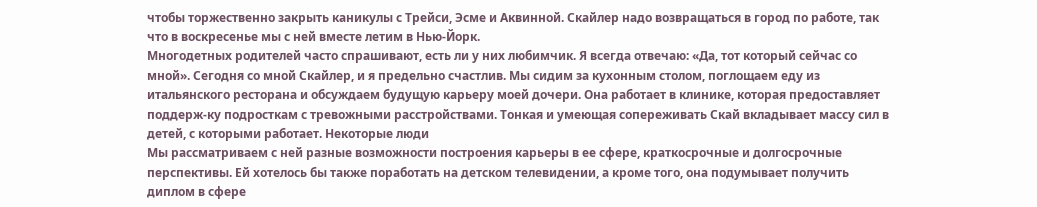чтобы торжественно закрыть каникулы с Трейси, Эсме и Аквинной. Скайлер надо возвращаться в город по работе, так что в воскресенье мы с ней вместе летим в Нью-Йорк.
Многодетных родителей часто спрашивают, есть ли у них любимчик. Я всегда отвечаю: «Да, тот который сейчас со мной». Сегодня со мной Скайлер, и я предельно счастлив. Мы сидим за кухонным столом, поглощаем еду из итальянского ресторана и обсуждаем будущую карьеру моей дочери. Она работает в клинике, которая предоставляет поддерж-ку подросткам с тревожными расстройствами. Тонкая и умеющая сопереживать Скай вкладывает массу сил в детей, с которыми работает. Некоторые люди
Мы рассматриваем с ней разные возможности построения карьеры в ее сфере, краткосрочные и долгосрочные перспективы. Ей хотелось бы также поработать на детском телевидении, а кроме того, она подумывает получить диплом в сфере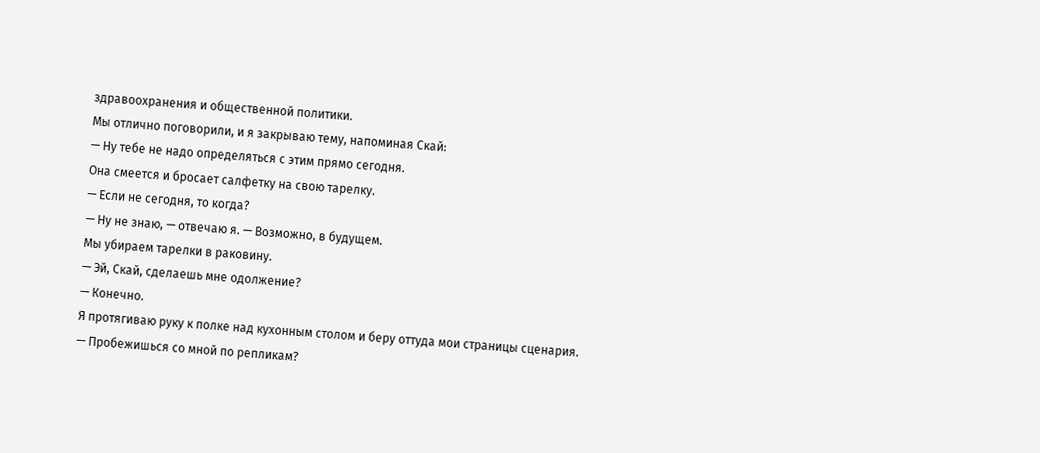здравоохранения и общественной политики.
Мы отлично поговорили, и я закрываю тему, напоминая Скай:
— Ну тебе не надо определяться с этим прямо сегодня.
Она смеется и бросает салфетку на свою тарелку.
— Если не сегодня, то когда?
— Ну не знаю, — отвечаю я. — Возможно, в будущем.
Мы убираем тарелки в раковину.
— Эй, Скай, сделаешь мне одолжение?
— Конечно.
Я протягиваю руку к полке над кухонным столом и беру оттуда мои страницы сценария.
— Пробежишься со мной по репликам?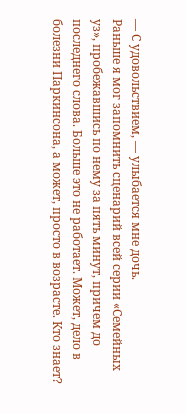— С удовольствием, — улыбается мне дочь.
Раньше я мог запомнить сценарий всей серии «Семейных уз», пробежавшись по нему за пять минут, причем до последнего слова. Больше это не работает. Может, дело в болезни Паркинсона, а может, просто в возрасте. Кто знает?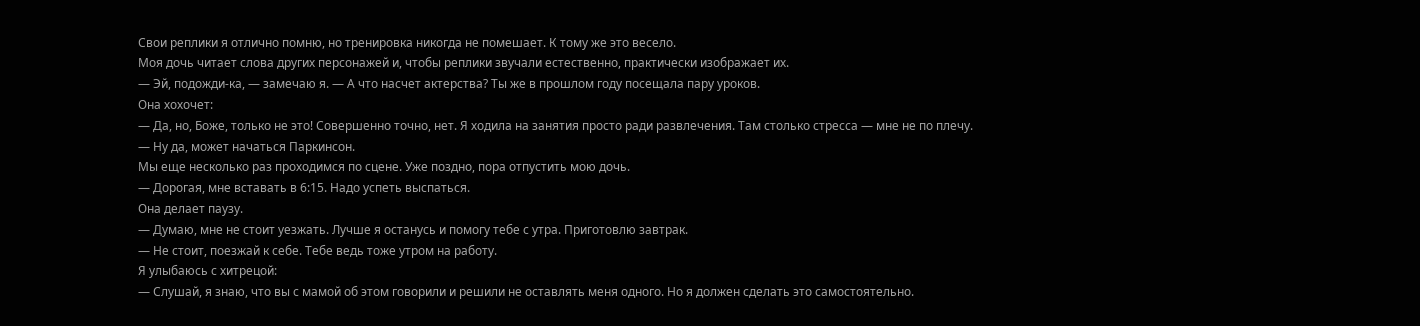Свои реплики я отлично помню, но тренировка никогда не помешает. К тому же это весело.
Моя дочь читает слова других персонажей и, чтобы реплики звучали естественно, практически изображает их.
— Эй, подожди-ка, — замечаю я. — А что насчет актерства? Ты же в прошлом году посещала пару уроков.
Она хохочет:
— Да, но, Боже, только не это! Совершенно точно, нет. Я ходила на занятия просто ради развлечения. Там столько стресса — мне не по плечу.
— Ну да, может начаться Паркинсон.
Мы еще несколько раз проходимся по сцене. Уже поздно, пора отпустить мою дочь.
— Дорогая, мне вставать в 6:15. Надо успеть выспаться.
Она делает паузу.
— Думаю, мне не стоит уезжать. Лучше я останусь и помогу тебе с утра. Приготовлю завтрак.
— Не стоит, поезжай к себе. Тебе ведь тоже утром на работу.
Я улыбаюсь с хитрецой:
— Слушай, я знаю, что вы с мамой об этом говорили и решили не оставлять меня одного. Но я должен сделать это самостоятельно.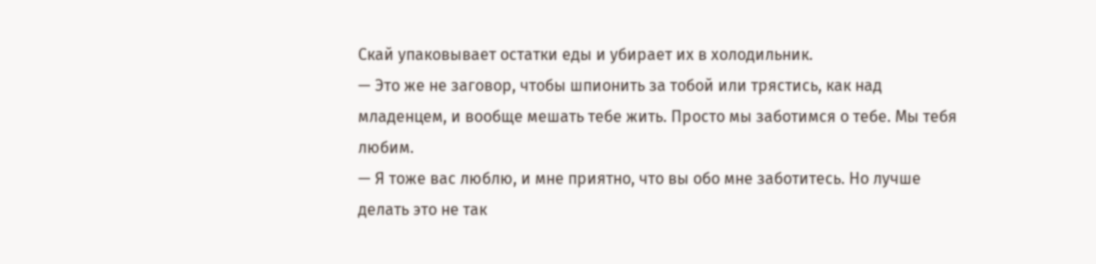Скай упаковывает остатки еды и убирает их в холодильник.
— Это же не заговор, чтобы шпионить за тобой или трястись, как над младенцем, и вообще мешать тебе жить. Просто мы заботимся о тебе. Мы тебя любим.
— Я тоже вас люблю, и мне приятно, что вы обо мне заботитесь. Но лучше делать это не так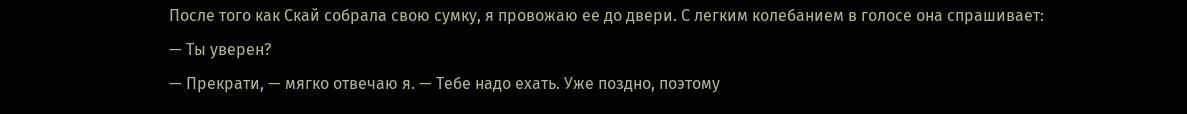После того как Скай собрала свою сумку, я провожаю ее до двери. С легким колебанием в голосе она спрашивает:
— Ты уверен?
— Прекрати, — мягко отвечаю я. — Тебе надо ехать. Уже поздно, поэтому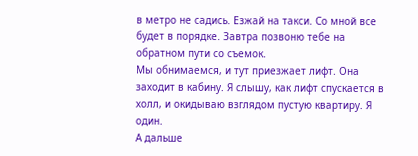в метро не садись. Езжай на такси. Со мной все будет в порядке. Завтра позвоню тебе на обратном пути со съемок.
Мы обнимаемся, и тут приезжает лифт. Она заходит в кабину. Я слышу, как лифт спускается в холл, и окидываю взглядом пустую квартиру. Я один.
А дальше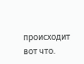происходит вот что.